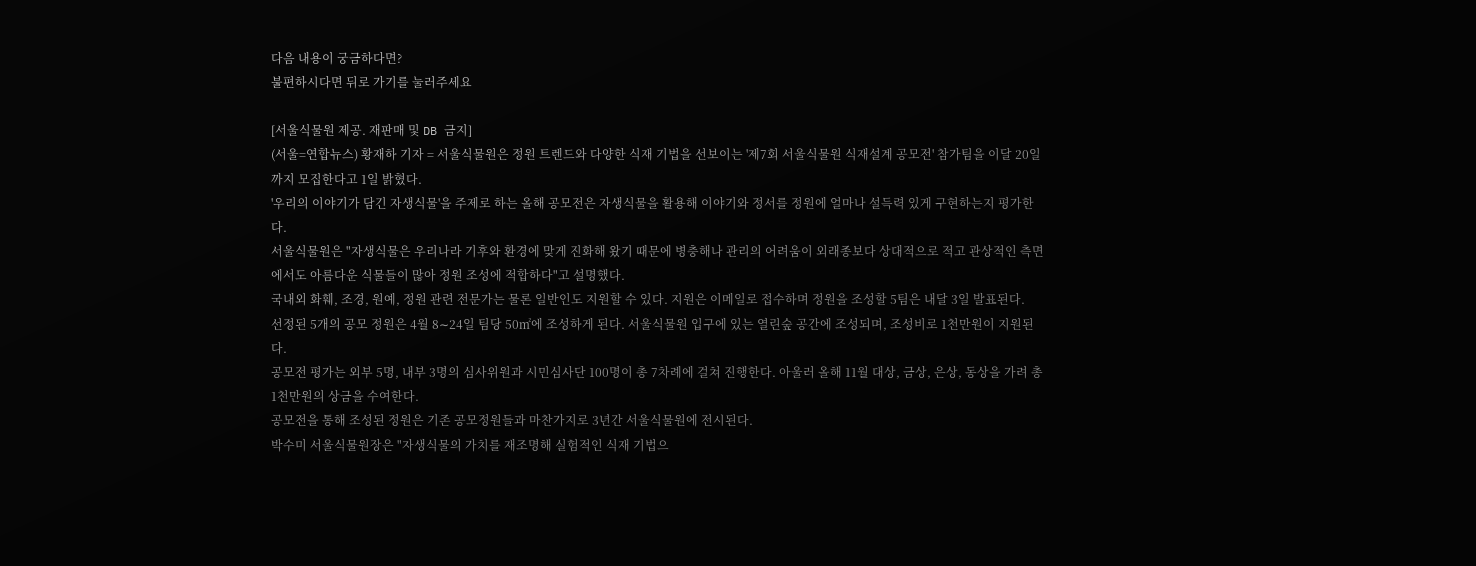다음 내용이 궁금하다면?
불편하시다면 뒤로 가기를 눌러주세요

[서울식물원 제공. 재판매 및 DB 금지]
(서울=연합뉴스) 황재하 기자 = 서울식물원은 정원 트렌드와 다양한 식재 기법을 선보이는 '제7회 서울식물원 식재설계 공모전' 참가팀을 이달 20일까지 모집한다고 1일 밝혔다.
'우리의 이야기가 담긴 자생식물'을 주제로 하는 올해 공모전은 자생식물을 활용해 이야기와 정서를 정원에 얼마나 설득력 있게 구현하는지 평가한다.
서울식물원은 "자생식물은 우리나라 기후와 환경에 맞게 진화해 왔기 때문에 병충해나 관리의 어려움이 외래종보다 상대적으로 적고 관상적인 측면에서도 아름다운 식물들이 많아 정원 조성에 적합하다"고 설명했다.
국내외 화훼, 조경, 원예, 정원 관련 전문가는 물론 일반인도 지원할 수 있다. 지원은 이메일로 접수하며 정원을 조성할 5팀은 내달 3일 발표된다.
선정된 5개의 공모 정원은 4월 8∼24일 팀당 50㎡에 조성하게 된다. 서울식물원 입구에 있는 열린숲 공간에 조성되며, 조성비로 1천만원이 지원된다.
공모전 평가는 외부 5명, 내부 3명의 심사위원과 시민심사단 100명이 총 7차례에 걸쳐 진행한다. 아울러 올해 11월 대상, 금상, 은상, 동상을 가려 총 1천만원의 상금을 수여한다.
공모전을 통해 조성된 정원은 기존 공모정원들과 마찬가지로 3년간 서울식물원에 전시된다.
박수미 서울식물원장은 "자생식물의 가치를 재조명해 실험적인 식재 기법으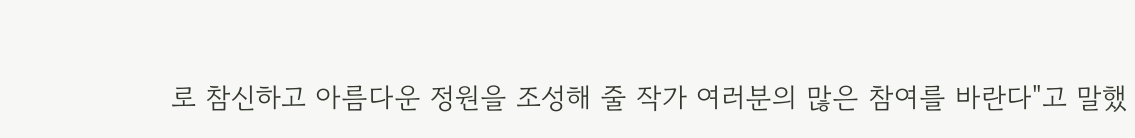로 참신하고 아름다운 정원을 조성해 줄 작가 여러분의 많은 참여를 바란다"고 말했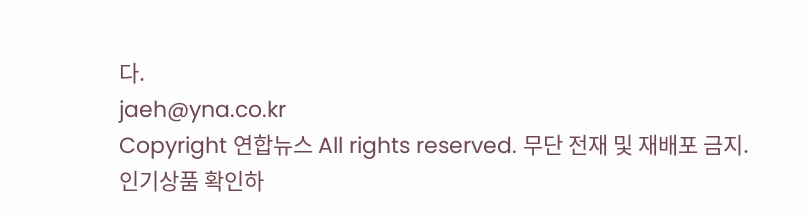다.
jaeh@yna.co.kr
Copyright 연합뉴스 All rights reserved. 무단 전재 및 재배포 금지.
인기상품 확인하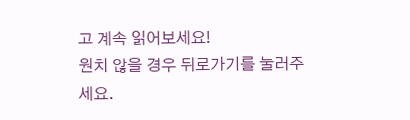고 계속 읽어보세요!
원치 않을 경우 뒤로가기를 눌러주세요.